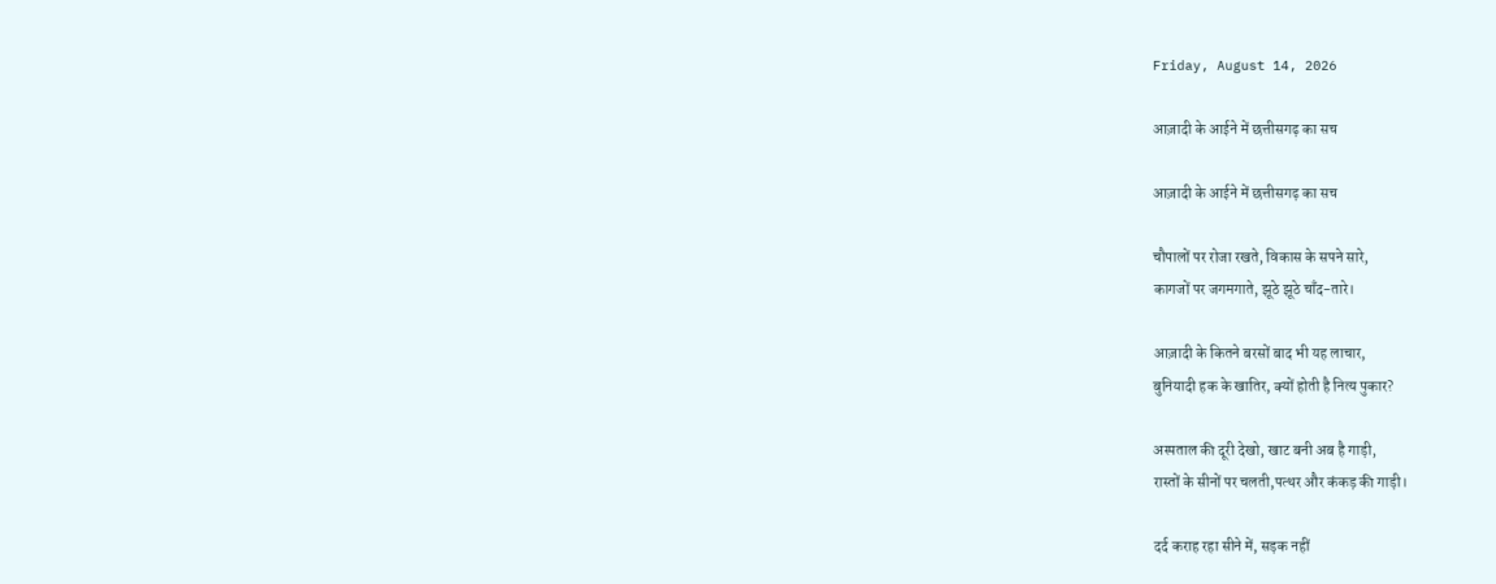Friday, August 14, 2026

आज़ादी के आईने में छत्तीसगढ़ का सच

आज़ादी के आईने में छत्तीसगढ़ का सच

चौपालों पर रोजा रखते, विकास के सपने सारे,
कागजों पर जगमगाते, झूठे झूठे चाँद-तारे।

आज़ादी के कितने बरसों बाद भी यह लाचार,
बुनियादी हक के खातिर, क्यों होती है नित्य पुकार?

अस्पताल की दूरी देखो, खाट बनी अब है गाड़ी,
रास्तों के सीनों पर चलती,पत्थर और कंकड़ की गाड़ी।

दर्द कराह रहा सीने में, सड़क नहीं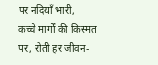पर नदियाँ भारी,
कच्चे मार्गों की किस्मत पर, रोती हर जीवन-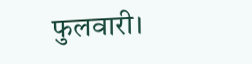फुलवारी।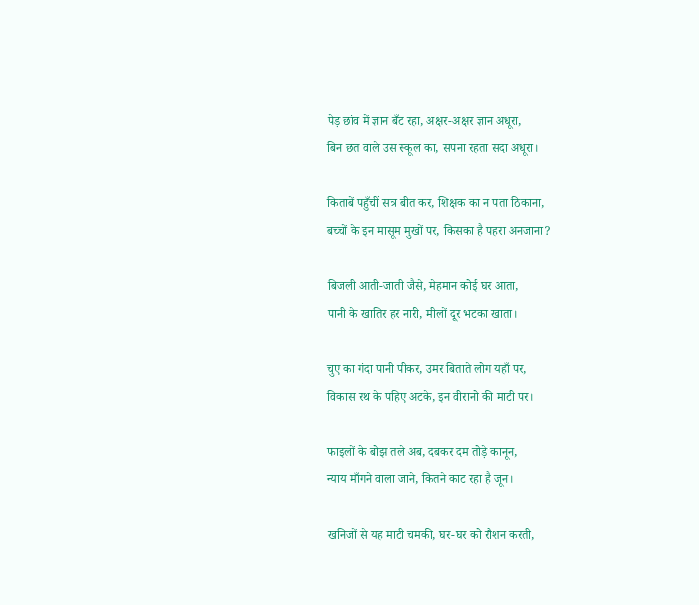पेड़ छांव में ज्ञान बँट रहा, अक्षर-अक्षर ज्ञान अधूरा,
बिन छत वाले उस स्कूल का, सपना रहता सदा अधूरा।

किताबें पहुँचीं सत्र बीत कर, शिक्षक का न पता ठिकाना,
बच्चों के इन मासूम मुखों पर, किसका है पहरा अनजाना?

बिजली आती-जाती जैसे, मेहमान कोई घर आता,
पानी के खातिर हर नारी, मीलों दूर भटका खाता।

चुए का गंदा पानी पीकर, उमर बिताते लोग यहाँ पर,
विकास रथ के पहिए अटके, इन वीरानो की माटी पर।

फाइलों के बोझ तले अब, दबकर दम तोड़े कानून,
न्याय माँगने वाला जाने, कितने काट रहा है जून।

खनिजों से यह माटी चमकी, घर-घर को रौशन करती,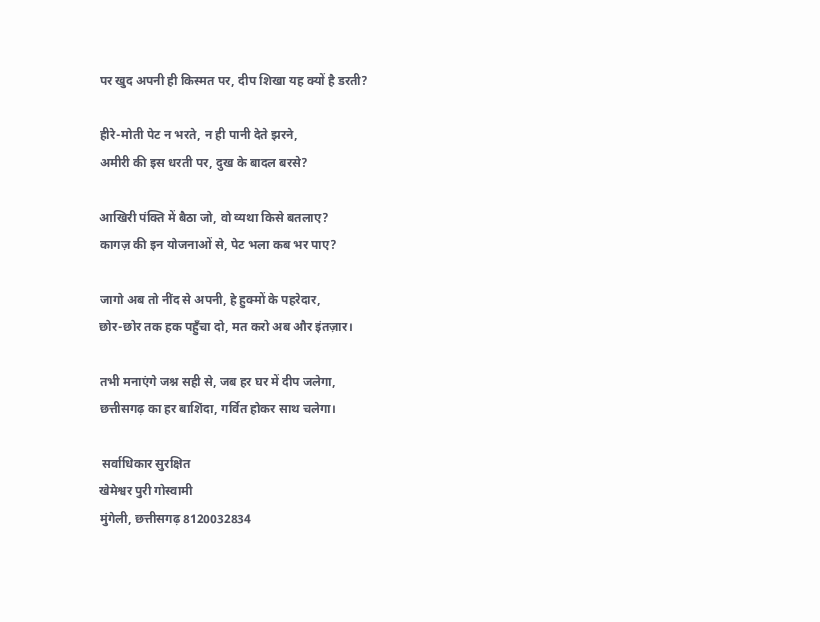पर खुद अपनी ही किस्मत पर, दीप शिखा यह क्यों है डरती?

हीरे-मोती पेट न भरते, न ही पानी देते झरने,
अमीरी की इस धरती पर, दुख के बादल बरसे?

आखिरी पंक्ति में बैठा जो, वो व्यथा किसे बतलाए?
कागज़ की इन योजनाओं से, पेट भला कब भर पाए?

जागो अब तो नींद से अपनी, हे हुक्मों के पहरेदार,
छोर-छोर तक हक पहुँचा दो, मत करो अब और इंतज़ार।

तभी मनाएंगे जश्न सही से, जब हर घर में दीप जलेगा,
छत्तीसगढ़ का हर बाशिंदा, गर्वित होकर साथ चलेगा।

 सर्वाधिकार सुरक्षित
खेमेश्वर पुरी गोस्वामी
मुंगेली, छत्तीसगढ़ 8120032834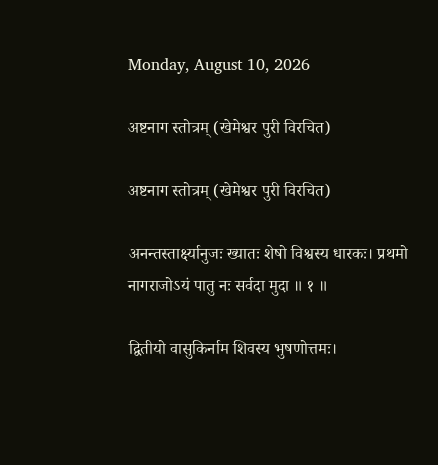Monday, August 10, 2026

अष्टनाग स्तोत्रम् (खेमेश्वर पुरी विरचित)

अष्टनाग स्तोत्रम् (खेमेश्वर पुरी विरचित)

अनन्तस्तार्क्ष्यानुजः ख्यातः शेषो विश्वस्य धारकः। प्रथमो नागराजोऽयं पातु नः सर्वदा मुदा ॥ १ ॥

द्वितीयो वासुकिर्नाम शिवस्य भुषणोत्तमः।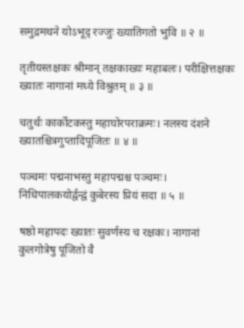समुद्रमथने योऽभूद् रज्जुः ख्यातिगतो भुवि ॥ २ ॥

तृतीयस्तक्षकः श्रीमान् तक्षकाख्यः महाबलः। परीक्षित्तक्षकः ख्यातः नागानां मध्ये विश्रुतम् ॥ ३ ॥

चतुर्थः कार्कोटकस्तु महाघोरपराक्रमः। नलस्य दंशने ख्यातश्चित्रगुप्तादिपूजितः ॥ ४ ॥

पञ्चमः पद्मनाभस्तु महापद्मश्च पञ्चमः। निधिपालकयोर्द्वन्द्वं कुबेरस्य प्रियं सदा ॥ ५ ॥

षष्ठो महापदः ख्यातः सुवर्णस्य च रक्षकः। नागानां कुलगोत्रेषु पूजितो वै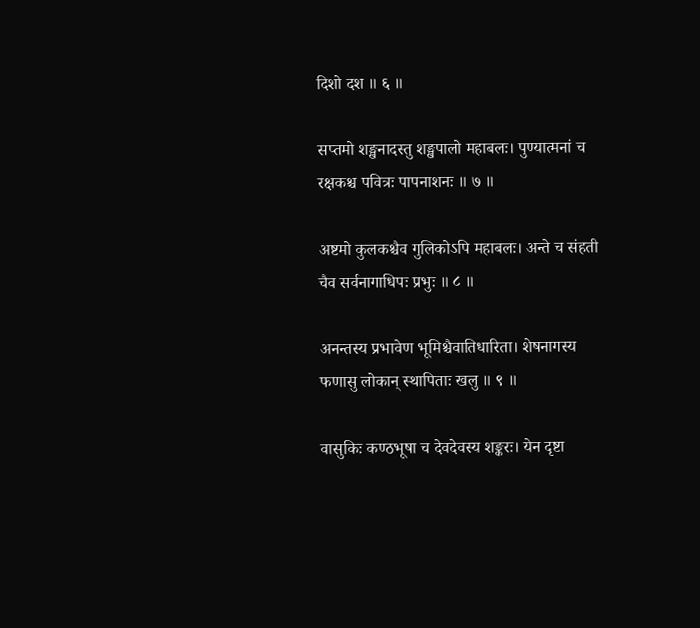दिशो दश ॥ ६ ॥

सप्तमो शङ्खनादस्तु शङ्खपालो महाबलः। पुण्यात्मनां च रक्षकश्च पवित्रः पापनाशनः ॥ ७ ॥

अष्टमो कुलकश्चैव गुलिकोऽपि महाबलः। अन्ते च संहती चैव सर्वनागाधिपः प्रभुः ॥ ८ ॥

अनन्तस्य प्रभावेण भूमिश्चैवातिधारिता। शेषनागस्य फणासु लोकान् स्थापिताः खलु ॥ ९ ॥

वासुकिः कण्ठभूषा च देवदेवस्य शङ्करः। येन दृष्टा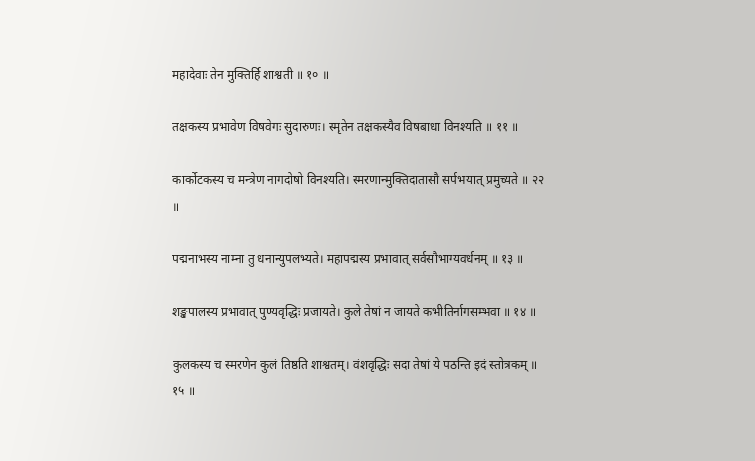महादेवाः तेन मुक्तिर्हि शाश्वती ॥ १० ॥

तक्षकस्य प्रभावेण विषवेगः सुदारुणः। स्मृतेन तक्षकस्यैव विषबाधा विनश्यति ॥ ११ ॥

कार्कोटकस्य च मन्त्रेण नागदोषो विनश्यति। स्मरणान्मुक्तिदातासौ सर्पभयात् प्रमुच्यते ॥ २२ ॥

पद्मनाभस्य नाम्ना तु धनान्युपलभ्यते। महापद्मस्य प्रभावात् सर्वसौभाग्यवर्धनम् ॥ १३ ॥

शङ्खपालस्य प्रभावात् पुण्यवृद्धिः प्रजायते। कुले तेषां न जायते कभीतिर्नागसम्भवा ॥ १४ ॥

कुलकस्य च स्मरणेन कुलं तिष्ठति शाश्वतम्। वंशवृद्धिः सदा तेषां ये पठन्ति इदं स्तोत्रकम् ॥ १५ ॥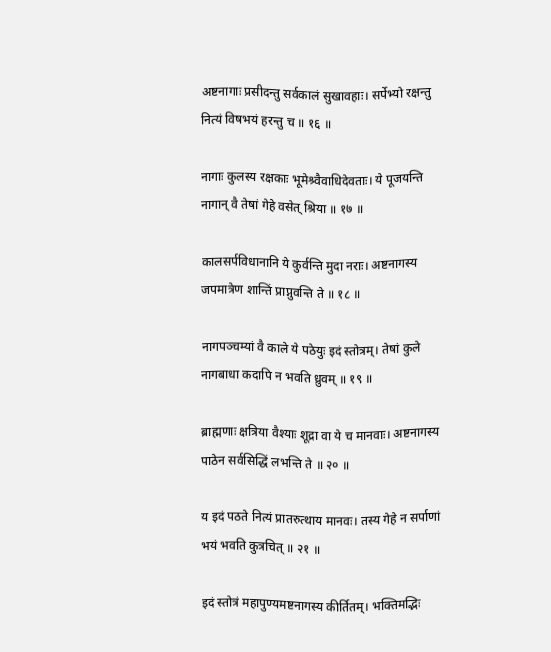अष्टनागाः प्रसीदन्तु सर्वकालं सुखावहाः। सर्पेभ्यो रक्षन्तु नित्यं विषभयं हरन्तु च ॥ १६ ॥

नागाः कुलस्य रक्षकाः भूमेश्र्वैवाधिदेवताः। ये पूजयन्ति नागान् वै तेषां गेहे वसेत् श्रिया ॥ १७ ॥

कालसर्पविधानानि ये कुर्वन्ति मुदा नराः। अष्टनागस्य जपमात्रेण शान्तिं प्राप्नुवन्ति ते ॥ १८ ॥

नागपञ्चम्यां वै काले ये पठेयुः इदं स्तोत्रम्। तेषां कुले नागबाधा कदापि न भवति ध्रुवम् ॥ १९ ॥

ब्राह्मणाः क्षत्रिया वैश्याः शूद्रा वा ये च मानवाः। अष्टनागस्य पाठेन सर्वसिद्धिं लभन्ति ते ॥ २० ॥

य इदं पठते नित्यं प्रातरुत्थाय मानवः। तस्य गेहे न सर्पाणां भयं भवति कुत्रचित् ॥ २१ ॥

इदं स्तोत्रं महापुण्यमष्टनागस्य कीर्तितम्। भक्तिमद्भिः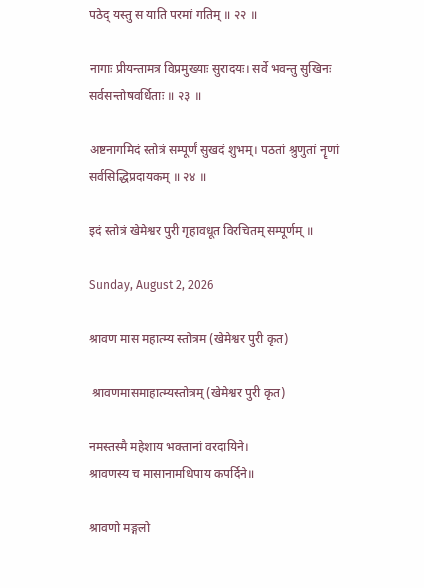पठेद् यस्तु स याति परमां गतिम् ॥ २२ ॥

नागाः प्रीयन्तामत्र विप्रमुख्याः सुरादयः। सर्वे भवन्तु सुखिनः सर्वसन्तोषवर्धिताः ॥ २३ ॥

अष्टनागमिदं स्तोत्रं सम्पूर्णं सुखदं शुभम्। पठतां श्रुणुतां नॄणां सर्वसिद्धिप्रदायकम् ॥ २४ ॥

इदं स्तोत्रं खेमेश्वर पुरी गृहावधूत विरचितम् सम्पूर्णम् ॥

Sunday, August 2, 2026

श्रावण मास महात्म्य स्तोत्रम (खेमेश्वर पुरी कृत)

 श्रावणमासमाहात्म्यस्तोत्रम् (खेमेश्वर पुरी कृत)

नमस्तस्मै महेशाय भक्तानां वरदायिने।
श्रावणस्य च मासानामधिपाय कपर्दिने॥

श्रावणो मङ्गलो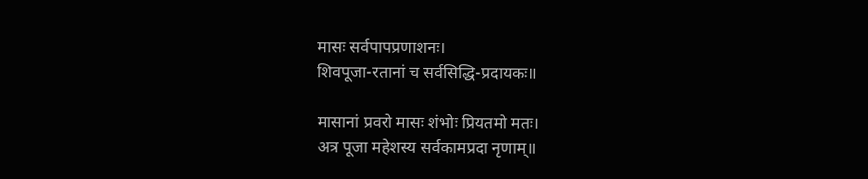मासः सर्वपापप्रणाशनः।
शिवपूजा-रतानां च सर्वसिद्धि-प्रदायकः॥

मासानां प्रवरो मासः शंभोः प्रियतमो मतः।
अत्र पूजा महेशस्य सर्वकामप्रदा नृणाम्॥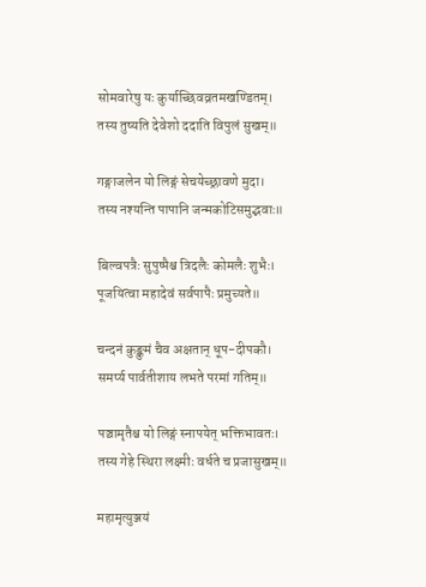सोमवारेषु यः कुर्याच्छिवव्रतमखण्डितम्।
तस्य तुष्यति देवेशो ददाति विपुलं सुखम्॥

गङ्गाजलेन यो लिङ्गं सेचयेच्छ्रावणे मुदा।
तस्य नश्यन्ति पापानि जन्मकोटिसमुद्भवाः॥

बिल्वपत्रैः सुपुष्पैश्च त्रिदलैः कोमलैः शुभैः।
पूजयित्वा महादेवं सर्वपापैः प्रमुच्यते॥

चन्दनं कुङ्कुमं चैव अक्षतान् धूप-दीपकौ।
समर्प्य पार्वतीशाय लभते परमां गतिम्॥

पञ्चामृतैश्च यो लिङ्गं स्नापयेत् भक्तिभावतः।
तस्य गेहे स्थिरा लक्ष्मीः वर्धते च प्रजासुखम्॥

महामृत्युञ्जयं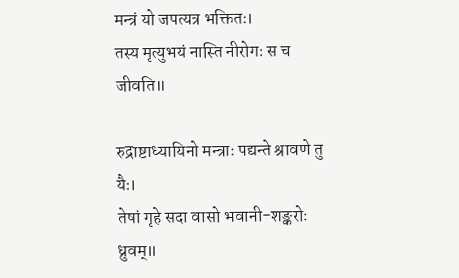मन्त्रं यो जपत्यत्र भक्तितः।
तस्य मृत्युभयं नास्ति नीरोगः स च जीवति॥

रुद्राष्टाध्यायिनो मन्त्राः पद्यन्ते श्रावणे तु यैः।
तेषां गृहे सदा वासो भवानी-शङ्करोः ध्रुवम्॥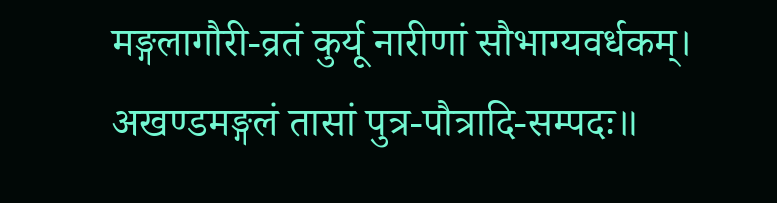मङ्गलागौरी-व्रतं कुर्यू नारीणां सौभाग्यवर्धकम्।
अखण्डमङ्गलं तासां पुत्र-पौत्रादि-सम्पदः॥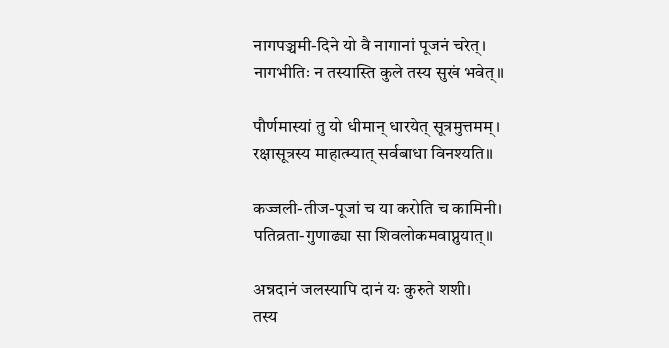नागपञ्चमी-दिने यो वै नागानां पूजनं चरेत्।
नागभीतिः न तस्यास्ति कुले तस्य सुखं भवेत्॥

पौर्णमास्यां तु यो धीमान् धारयेत् सूत्रमुत्तमम्।
रक्षासूत्रस्य माहात्म्यात् सर्वबाधा विनश्यति॥

कज्जली-तीज-पूजां च या करोति च कामिनी।
पतिव्रता-गुणाढ्या सा शिवलोकमवाप्नुयात्॥

अन्नदानं जलस्यापि दानं यः कुरुते शशी।
तस्य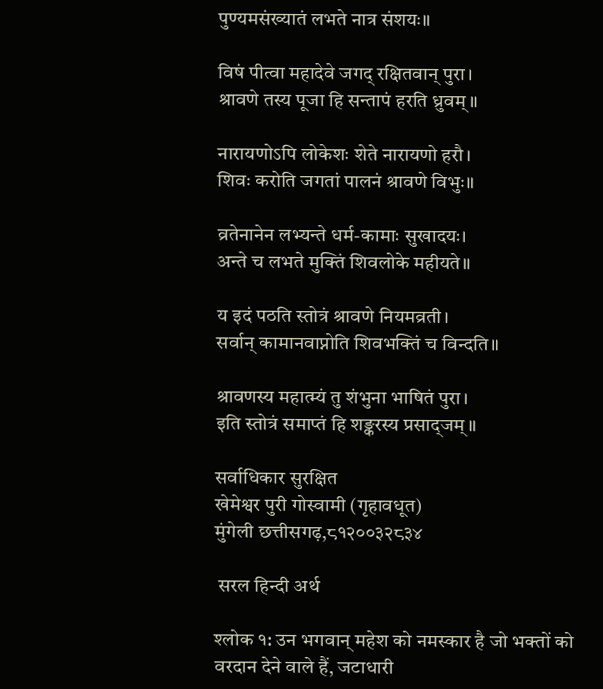पुण्यमसंख्यातं लभते नात्र संशयः॥

विषं पीत्वा महादेवे जगद् रक्षितवान् पुरा।
श्रावणे तस्य पूजा हि सन्तापं हरति ध्रुवम्॥

नारायणोऽपि लोकेशः शेते नारायणो हरौ।
शिवः करोति जगतां पालनं श्रावणे विभुः॥

व्रतेनानेन लभ्यन्ते धर्म-कामाः सुखादयः।
अन्ते च लभते मुक्तिं शिवलोके महीयते॥

य इदं पठति स्तोत्रं श्रावणे नियमव्रती।
सर्वान् कामानवाप्नोति शिवभक्तिं च विन्दति॥

श्रावणस्य महात्म्यं तु शंभुना भाषितं पुरा।
इति स्तोत्रं समाप्तं हि शङ्करस्य प्रसाद्जम्॥

सर्वाधिकार सुरक्षित
खेमेश्वर पुरी गोस्वामी (गृहावधूत)
मुंगेली छत्तीसगढ़,८१२००३२८३४

 सरल हिन्दी अर्थ

श्लोक १: उन भगवान् महेश को नमस्कार है जो भक्तों को वरदान देने वाले हैं, जटाधारी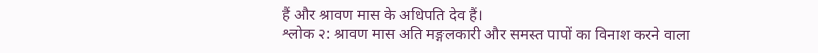हैं और श्रावण मास के अधिपति देव हैं।
श्लोक २: श्रावण मास अति मङ्गलकारी और समस्त पापों का विनाश करने वाला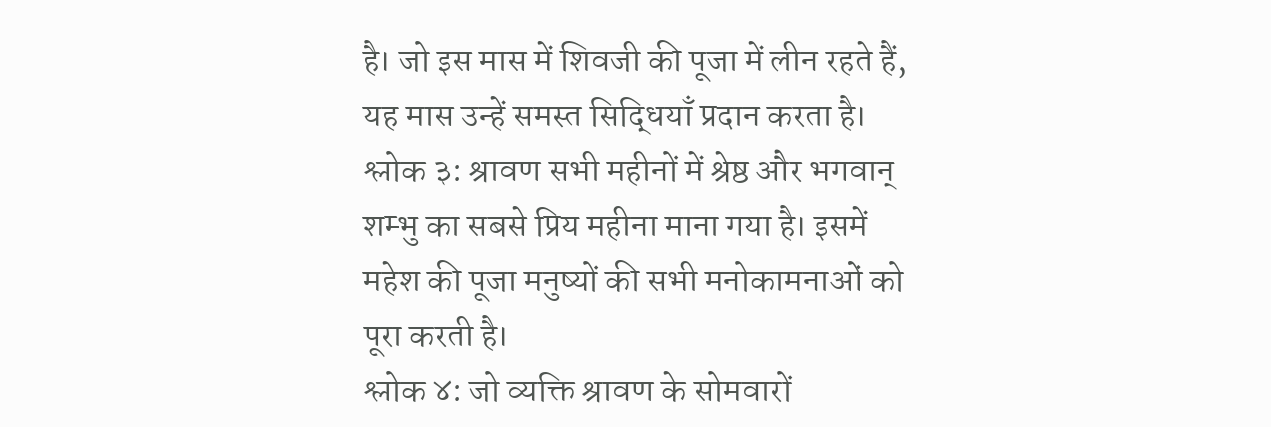है। जो इस मास में शिवजी की पूजा में लीन रहते हैं, यह मास उन्हें समस्त सिद्धियाँ प्रदान करता है।
श्लोक ३: श्रावण सभी महीनों में श्रेष्ठ और भगवान् शम्भु का सबसे प्रिय महीना माना गया है। इसमें महेश की पूजा मनुष्यों की सभी मनोकामनाओं को पूरा करती है।
श्लोक ४: जो व्यक्ति श्रावण के सोमवारों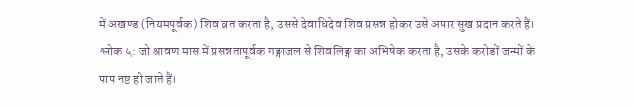में अखण्ड (नियमपूर्वक) शिव व्रत करता है, उससे देवाधिदेव शिव प्रसन्न होकर उसे अपार सुख प्रदान करते हैं।
श्लोक ५: जो श्रावण मास में प्रसन्नतापूर्वक गङ्गाजल से शिवलिङ्ग का अभिषेक करता है, उसके करोडों जन्मों के पाप नष्ट हो जाते हैं।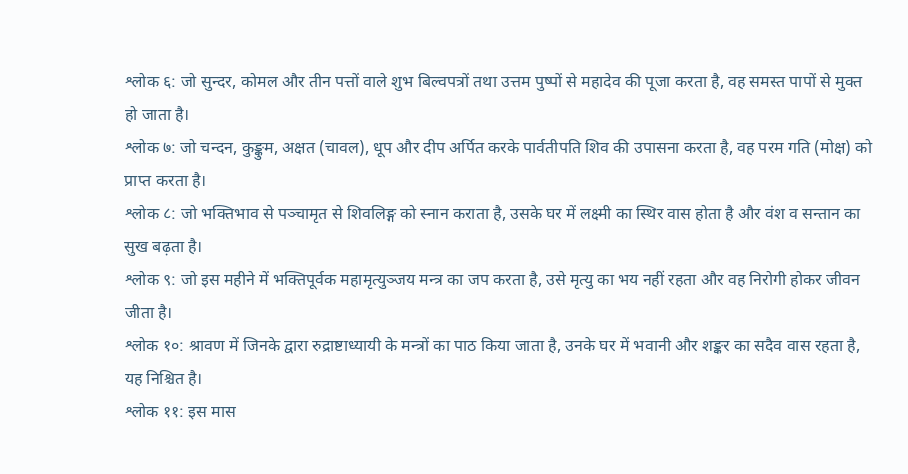श्लोक ६: जो सुन्दर, कोमल और तीन पत्तों वाले शुभ बिल्वपत्रों तथा उत्तम पुष्पों से महादेव की पूजा करता है, वह समस्त पापों से मुक्त हो जाता है।
श्लोक ७: जो चन्दन, कुङ्कुम, अक्षत (चावल), धूप और दीप अर्पित करके पार्वतीपति शिव की उपासना करता है, वह परम गति (मोक्ष) को प्राप्त करता है।
श्लोक ८: जो भक्तिभाव से पञ्चामृत से शिवलिङ्ग को स्नान कराता है, उसके घर में लक्ष्मी का स्थिर वास होता है और वंश व सन्तान का सुख बढ़ता है।
श्लोक ९: जो इस महीने में भक्तिपूर्वक महामृत्युञ्जय मन्त्र का जप करता है, उसे मृत्यु का भय नहीं रहता और वह निरोगी होकर जीवन जीता है।
श्लोक १०: श्रावण में जिनके द्वारा रुद्राष्टाध्यायी के मन्त्रों का पाठ किया जाता है, उनके घर में भवानी और शङ्कर का सदैव वास रहता है, यह निश्चित है।
श्लोक ११: इस मास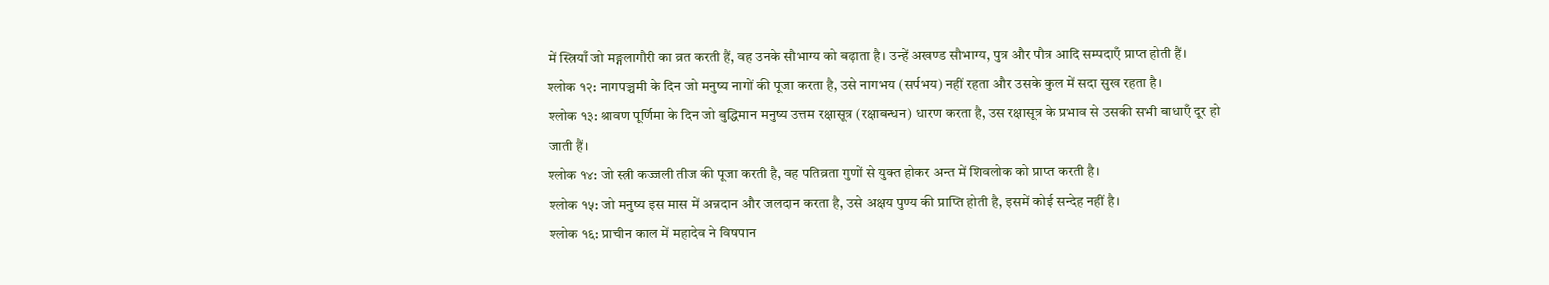में स्त्रियाँ जो मङ्गलागौरी का व्रत करती हैं, वह उनके सौभाग्य को बढ़ाता है। उन्हें अखण्ड सौभाग्य, पुत्र और पौत्र आदि सम्पदाएँ प्राप्त होती हैं।
श्लोक १२: नागपञ्चमी के दिन जो मनुष्य नागों की पूजा करता है, उसे नागभय (सर्पभय) नहीं रहता और उसके कुल में सदा सुख रहता है।
श्लोक १३: श्रावण पूर्णिमा के दिन जो बुद्धिमान मनुष्य उत्तम रक्षासूत्र (रक्षाबन्धन) धारण करता है, उस रक्षासूत्र के प्रभाव से उसकी सभी बाधाएँ दूर हो जाती हैं।
श्लोक १४: जो स्त्री कज्जली तीज की पूजा करती है, वह पतिव्रता गुणों से युक्त होकर अन्त में शिवलोक को प्राप्त करती है।
श्लोक १५: जो मनुष्य इस मास में अन्नदान और जलदान करता है, उसे अक्षय पुण्य की प्राप्ति होती है, इसमें कोई सन्देह नहीं है।
श्लोक १६: प्राचीन काल में महादेव ने विषपान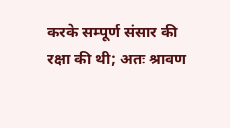करके सम्पूर्ण संसार की रक्षा की थी; अतः श्रावण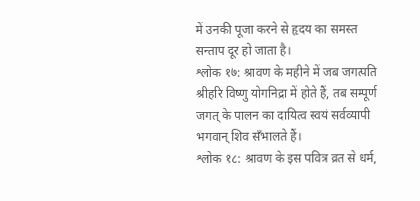में उनकी पूजा करने से हृदय का समस्त सन्ताप दूर हो जाता है।
श्लोक १७: श्रावण के महीने में जब जगत्पति श्रीहरि विष्णु योगनिद्रा में होते हैं, तब सम्पूर्ण जगत् के पालन का दायित्व स्वयं सर्वव्यापी भगवान् शिव सँभालते हैं।
श्लोक १८: श्रावण के इस पवित्र व्रत से धर्म,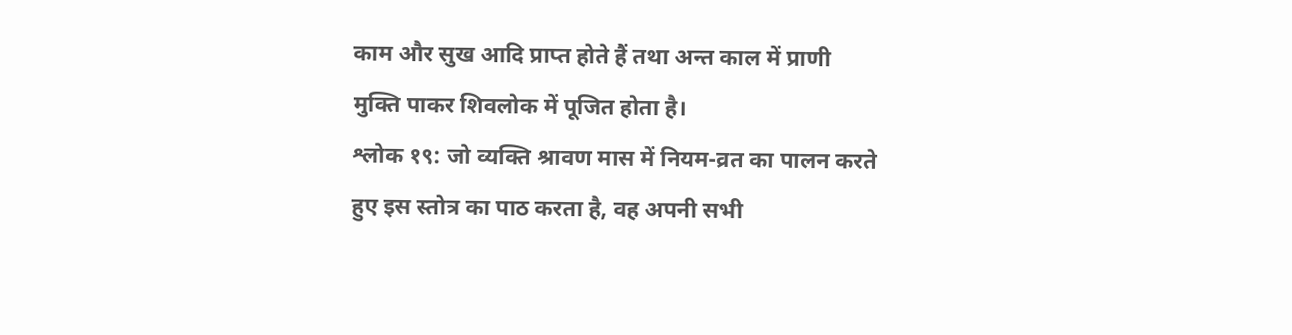काम और सुख आदि प्राप्त होते हैं तथा अन्त काल में प्राणी मुक्ति पाकर शिवलोक में पूजित होता है।
श्लोक १९: जो व्यक्ति श्रावण मास में नियम-व्रत का पालन करते हुए इस स्तोत्र का पाठ करता है, वह अपनी सभी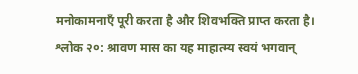मनोकामनाएँ पूरी करता है और शिवभक्ति प्राप्त करता है।
श्लोक २०: श्रावण मास का यह माहात्म्य स्वयं भगवान्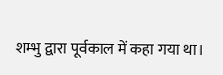शम्भु द्वारा पूर्वकाल में कहा गया था।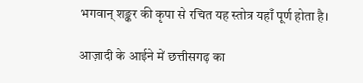भगवान् शङ्कर की कृपा से रचित यह स्तोत्र यहाँ पूर्ण होता है।

आज़ादी के आईने में छत्तीसगढ़ का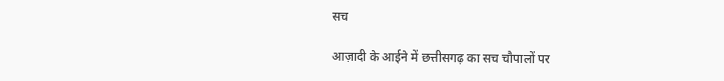सच

आज़ादी के आईने में छत्तीसगढ़ का सच चौपालों पर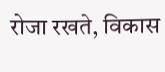रोजा रखते, विकास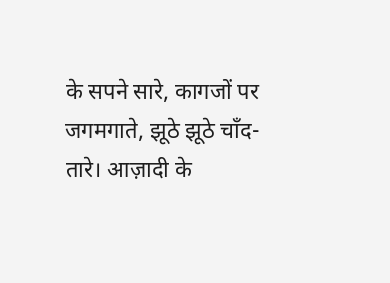के सपने सारे, कागजों पर जगमगाते, झूठे झूठे चाँद-तारे। आज़ादी के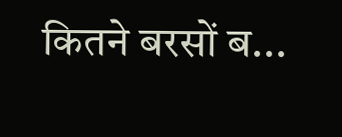कितने बरसों ब...